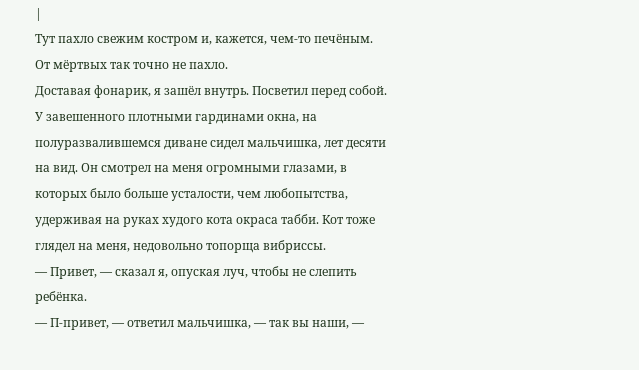|
Тут пахло свежим костром и, кажется, чем-то печёным. От мёртвых так точно не пахло.
Доставая фонарик, я зашёл внутрь. Посветил перед собой.
У завешенного плотными гардинами окна, на полуразвалившемся диване сидел мальчишка, лет десяти на вид. Он смотрел на меня огромными глазами, в которых было больше усталости, чем любопытства, удерживая на руках худого кота окраса табби. Кот тоже глядел на меня, недовольно топорща вибриссы.
— Привет, — сказал я, опуская луч, чтобы не слепить ребёнка.
— П-привет, — ответил мальчишка, — так вы наши, —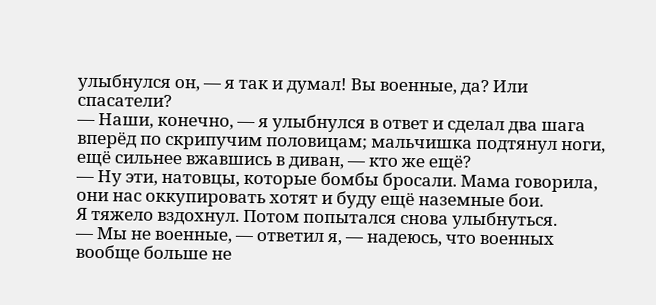улыбнулся он, — я так и думал! Вы военные, да? Или спасатели?
— Наши, конечно, — я улыбнулся в ответ и сделал два шага вперёд по скрипучим половицам; мальчишка подтянул ноги, ещё сильнее вжавшись в диван, — кто же ещё?
— Ну эти, натовцы, которые бомбы бросали. Мама говорила, они нас оккупировать хотят и буду ещё наземные бои.
Я тяжело вздохнул. Потом попытался снова улыбнуться.
— Мы не военные, — ответил я, — надеюсь, что военных вообще больше не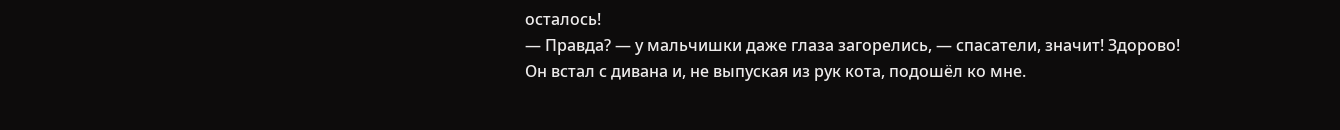осталось!
— Правда? — у мальчишки даже глаза загорелись, — спасатели, значит! Здорово!
Он встал с дивана и, не выпуская из рук кота, подошёл ко мне.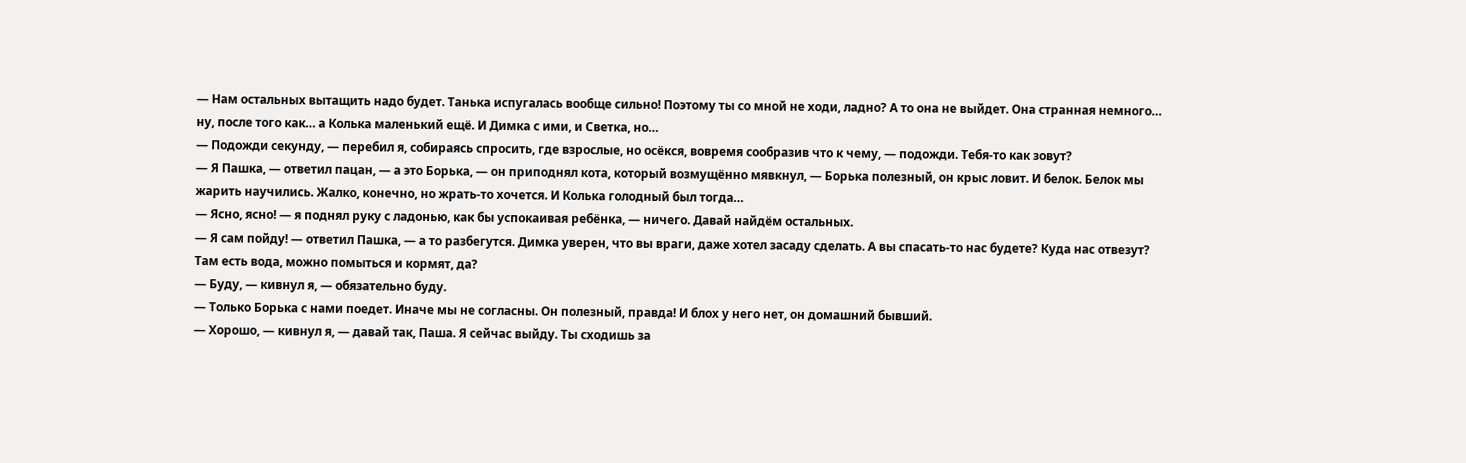— Нам остальных вытащить надо будет. Танька испугалась вообще сильно! Поэтому ты со мной не ходи, ладно? А то она не выйдет. Она странная немного… ну, после того как… а Колька маленький ещё. И Димка с ими, и Светка, но…
— Подожди секунду, — перебил я, собираясь спросить, где взрослые, но осёкся, вовремя сообразив что к чему, — подожди. Тебя-то как зовут?
— Я Пашка, — ответил пацан, — а это Борька, — он приподнял кота, который возмущённо мявкнул, — Борька полезный, он крыс ловит. И белок. Белок мы жарить научились. Жалко, конечно, но жрать-то хочется. И Колька голодный был тогда…
— Ясно, ясно! — я поднял руку с ладонью, как бы успокаивая ребёнка, — ничего. Давай найдём остальных.
— Я сам пойду! — ответил Пашка, — а то разбегутся. Димка уверен, что вы враги, даже хотел засаду сделать. А вы спасать-то нас будете? Куда нас отвезут? Там есть вода, можно помыться и кормят, да?
— Буду, — кивнул я, — обязательно буду.
— Только Борька с нами поедет. Иначе мы не согласны. Он полезный, правда! И блох у него нет, он домашний бывший.
— Хорошо, — кивнул я, — давай так, Паша. Я сейчас выйду. Ты сходишь за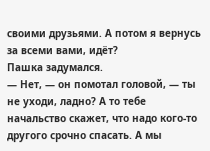своими друзьями. А потом я вернусь за всеми вами, идёт?
Пашка задумался.
— Нет, — он помотал головой, — ты не уходи, ладно? А то тебе начальство скажет, что надо кого-то другого срочно спасать. А мы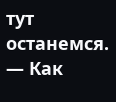тут останемся.
— Как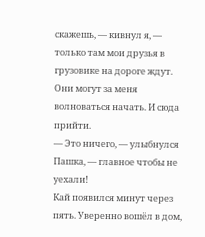скажешь, — кивнул я, — только там мои друзья в грузовике на дороге ждут. Они могут за меня волноваться начать. И сюда прийти.
— Это ничего, — улыбнулся Пашка, — главное чтобы не уехали!
Кай появился минут через пять. Уверенно вошёл в дом,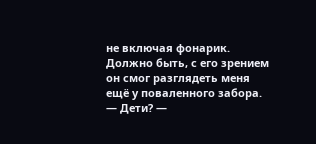не включая фонарик. Должно быть, с его зрением он смог разглядеть меня ещё у поваленного забора.
— Дети? —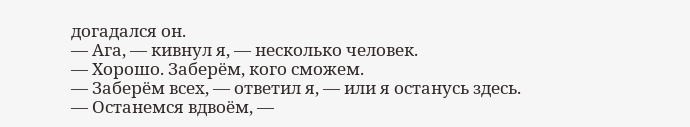догадался он.
— Ага, — кивнул я, — несколько человек.
— Хорошо. Заберём, кого сможем.
— Заберём всех, — ответил я, — или я останусь здесь.
— Останемся вдвоём, —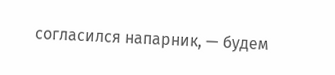согласился напарник, — будем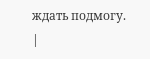ждать подмогу. |